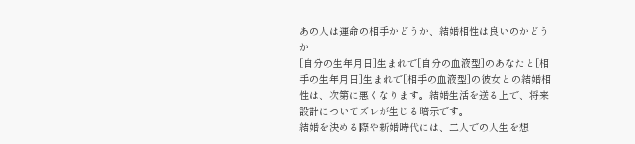あの人は運命の相手かどうか、結婚相性は良いのかどうか
[自分の生年月日]生まれで[自分の血液型]のあなたと[相手の生年月日]生まれで[相手の血液型]の彼女との結婚相性は、次第に悪くなります。結婚生活を送る上で、将来設計についてズレが生じる暗示です。
結婚を決める際や新婚時代には、二人での人生を想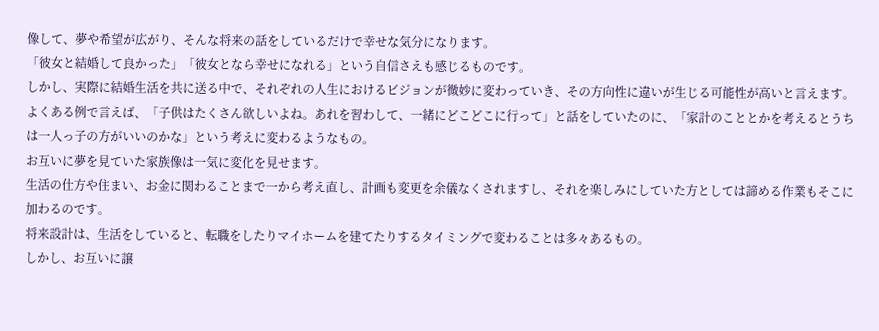像して、夢や希望が広がり、そんな将来の話をしているだけで幸せな気分になります。
「彼女と結婚して良かった」「彼女となら幸せになれる」という自信さえも感じるものです。
しかし、実際に結婚生活を共に送る中で、それぞれの人生におけるビジョンが微妙に変わっていき、その方向性に違いが生じる可能性が高いと言えます。
よくある例で言えば、「子供はたくさん欲しいよね。あれを習わして、一緒にどこどこに行って」と話をしていたのに、「家計のこととかを考えるとうちは一人っ子の方がいいのかな」という考えに変わるようなもの。
お互いに夢を見ていた家族像は一気に変化を見せます。
生活の仕方や住まい、お金に関わることまで一から考え直し、計画も変更を余儀なくされますし、それを楽しみにしていた方としては諦める作業もそこに加わるのです。
将来設計は、生活をしていると、転職をしたりマイホームを建てたりするタイミングで変わることは多々あるもの。
しかし、お互いに譲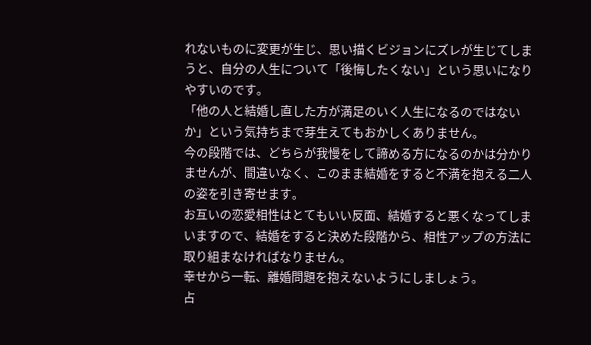れないものに変更が生じ、思い描くビジョンにズレが生じてしまうと、自分の人生について「後悔したくない」という思いになりやすいのです。
「他の人と結婚し直した方が満足のいく人生になるのではないか」という気持ちまで芽生えてもおかしくありません。
今の段階では、どちらが我慢をして諦める方になるのかは分かりませんが、間違いなく、このまま結婚をすると不満を抱える二人の姿を引き寄せます。
お互いの恋愛相性はとてもいい反面、結婚すると悪くなってしまいますので、結婚をすると決めた段階から、相性アップの方法に取り組まなければなりません。
幸せから一転、離婚問題を抱えないようにしましょう。
占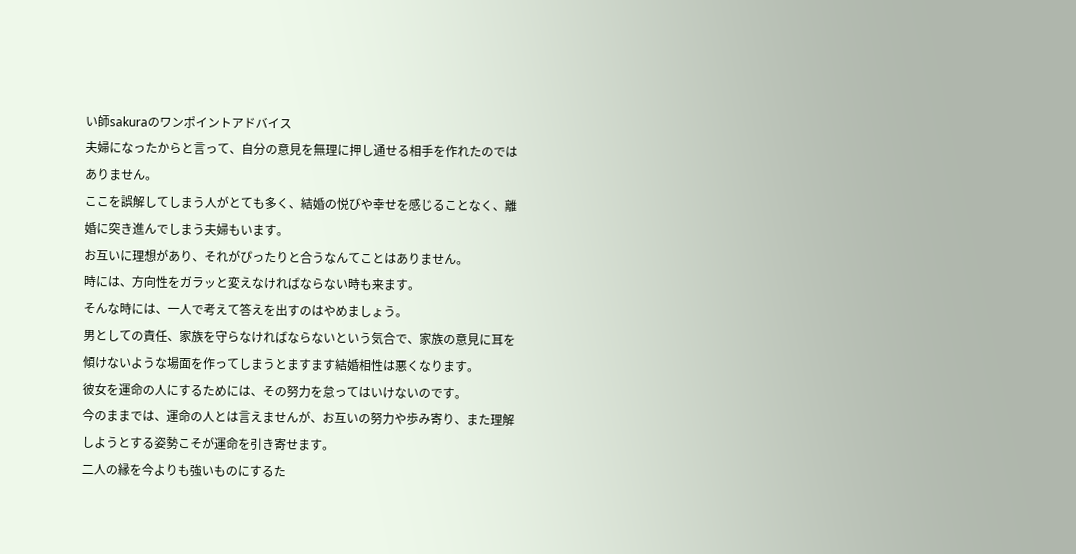い師sakuraのワンポイントアドバイス
夫婦になったからと言って、自分の意見を無理に押し通せる相手を作れたのではありません。
ここを誤解してしまう人がとても多く、結婚の悦びや幸せを感じることなく、離婚に突き進んでしまう夫婦もいます。
お互いに理想があり、それがぴったりと合うなんてことはありません。
時には、方向性をガラッと変えなければならない時も来ます。
そんな時には、一人で考えて答えを出すのはやめましょう。
男としての責任、家族を守らなければならないという気合で、家族の意見に耳を傾けないような場面を作ってしまうとますます結婚相性は悪くなります。
彼女を運命の人にするためには、その努力を怠ってはいけないのです。
今のままでは、運命の人とは言えませんが、お互いの努力や歩み寄り、また理解しようとする姿勢こそが運命を引き寄せます。
二人の縁を今よりも強いものにするた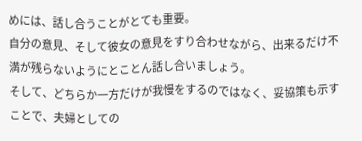めには、話し合うことがとても重要。
自分の意見、そして彼女の意見をすり合わせながら、出来るだけ不満が残らないようにとことん話し合いましょう。
そして、どちらか一方だけが我慢をするのではなく、妥協策も示すことで、夫婦としての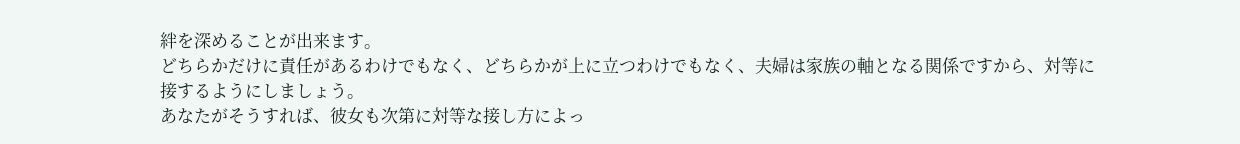絆を深めることが出来ます。
どちらかだけに責任があるわけでもなく、どちらかが上に立つわけでもなく、夫婦は家族の軸となる関係ですから、対等に接するようにしましょう。
あなたがそうすれば、彼女も次第に対等な接し方によっ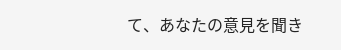て、あなたの意見を聞き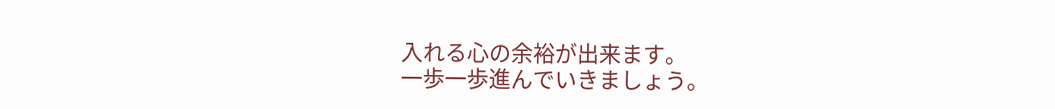入れる心の余裕が出来ます。
一歩一歩進んでいきましょう。